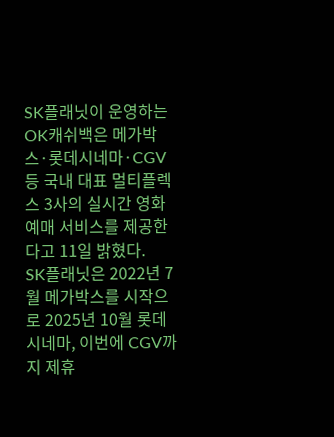SK플래닛이 운영하는 OK캐쉬백은 메가박스·롯데시네마·CGV 등 국내 대표 멀티플렉스 3사의 실시간 영화 예매 서비스를 제공한다고 11일 밝혔다.
SK플래닛은 2022년 7월 메가박스를 시작으로 2025년 10월 롯데시네마, 이번에 CGV까지 제휴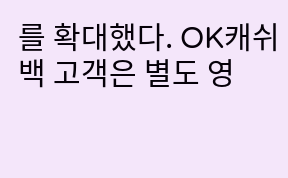를 확대했다. OK캐쉬백 고객은 별도 영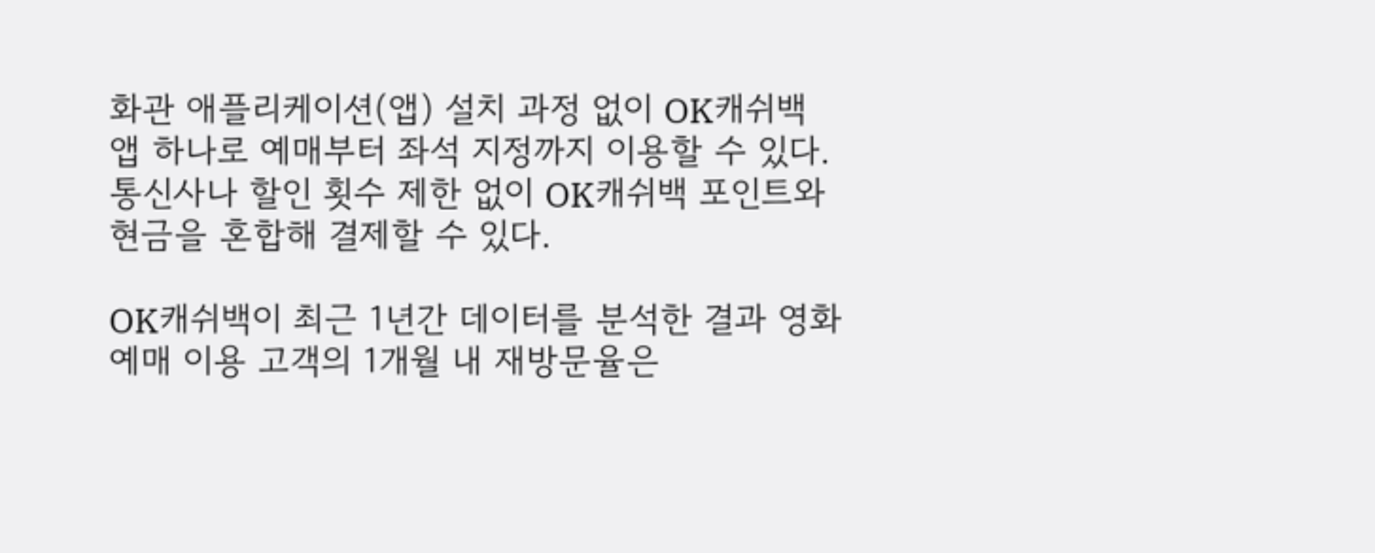화관 애플리케이션(앱) 설치 과정 없이 OK캐쉬백 앱 하나로 예매부터 좌석 지정까지 이용할 수 있다. 통신사나 할인 횟수 제한 없이 OK캐쉬백 포인트와 현금을 혼합해 결제할 수 있다.

OK캐쉬백이 최근 1년간 데이터를 분석한 결과 영화 예매 이용 고객의 1개월 내 재방문율은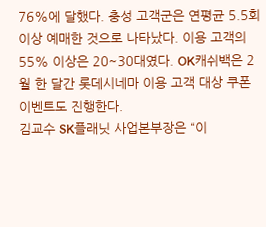76%에 달했다. 충성 고객군은 연평균 5.5회 이상 예매한 것으로 나타났다. 이용 고객의 55% 이상은 20~30대였다. OK캐쉬백은 2월 한 달간 롯데시네마 이용 고객 대상 쿠폰 이벤트도 진행한다.
김교수 SK플래닛 사업본부장은 “이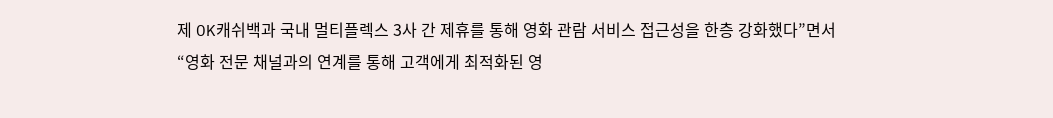제 OK캐쉬백과 국내 멀티플렉스 3사 간 제휴를 통해 영화 관람 서비스 접근성을 한층 강화했다”면서 “영화 전문 채널과의 연계를 통해 고객에게 최적화된 영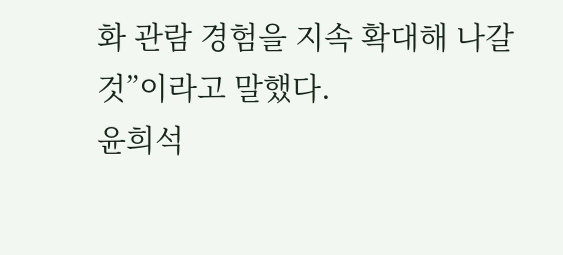화 관람 경험을 지속 확대해 나갈 것”이라고 말했다.
윤희석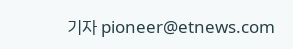기자 pioneer@etnews.com